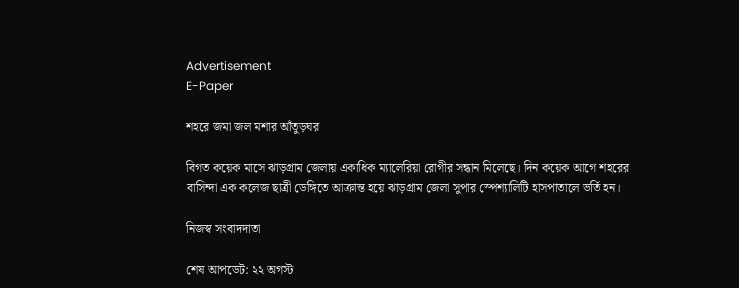Advertisement
E-Paper

শহরে জমা জল মশার আঁতুড়ঘর

বিগত কয়েক মাসে ঝাড়গ্রাম জেলায় একাধিক ম্যালেরিয়া রোগীর সন্ধান মিলেছে। দিন কয়েক আগে শহরের বাসিন্দা এক কলেজ ছাত্রী ডেঙ্গিতে আক্রান্ত হয়ে ঝাড়গ্রাম জেলা সুপার স্পেশ্যালিটি হাসপাতালে ভর্তি হন।

নিজস্ব সংবাদদাতা

শেষ আপডেট: ২২ অগস্ট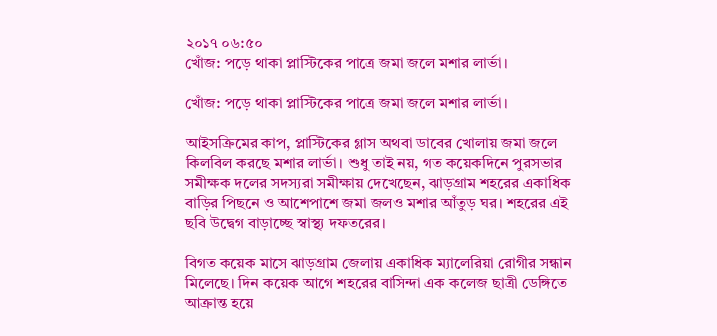২০১৭ ০৬:৫০
খোঁজ: পড়ে থাকা প্লাস্টিকের পাত্রে জমা জলে মশার লার্ভা।

খোঁজ: পড়ে থাকা প্লাস্টিকের পাত্রে জমা জলে মশার লার্ভা।

আইসক্রিমের কাপ, প্লাস্টিকের গ্লাস অথবা ডাবের খোলায় জমা জলে কিলবিল করছে মশার লার্ভা। শুধু তাই নয়, গত কয়েকদিনে পুরসভার সমীক্ষক দলের সদস্যরা সমীক্ষায় দেখেছেন, ঝাড়গ্রাম শহরের একাধিক বাড়ির পিছনে ও আশেপাশে জমা জলও মশার আঁতুড় ঘর। শহরের এই ছবি উদ্বেগ বাড়াচ্ছে স্বাস্থ্য দফতরের।

বিগত কয়েক মাসে ঝাড়গ্রাম জেলায় একাধিক ম্যালেরিয়া রোগীর সন্ধান মিলেছে। দিন কয়েক আগে শহরের বাসিন্দা এক কলেজ ছাত্রী ডেঙ্গিতে আক্রান্ত হয়ে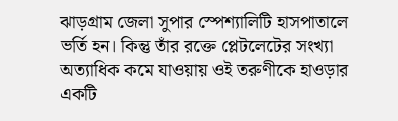ঝাড়গ্রাম জেলা সুপার স্পেশ্যালিটি হাসপাতালে ভর্তি হন। কিন্তু তাঁর রক্তে প্লেটলেটের সংখ্যা অত্যাধিক কমে যাওয়ায় ওই তরুণীকে হাওড়ার একটি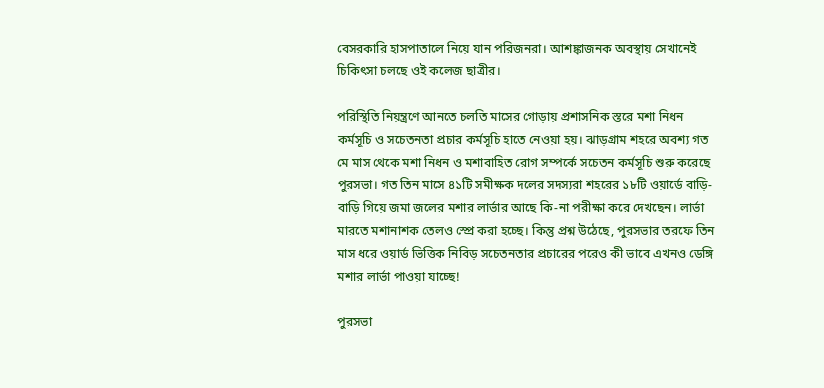বেসরকারি হাসপাতালে নিয়ে যান পরিজনরা। আশঙ্কাজনক অবস্থায় সেখানেই চিকিৎসা চলছে ওই কলেজ ছাত্রীর।

পরিস্থিতি নিয়ন্ত্রণে আনতে চলতি মাসের গোড়ায় প্রশাসনিক স্তরে মশা নিধন কর্মসূচি ও সচেতনতা প্রচার কর্মসূচি হাতে নেওয়া হয়। ঝাড়গ্রাম শহরে অবশ্য গত মে মাস থেকে মশা নিধন ও মশাবাহিত রোগ সম্পর্কে সচেতন কর্মসূচি শুরু করেছে পুরসভা। গত তিন মাসে ৪১টি সমীক্ষক দলের সদস্যরা শহরের ১৮টি ওয়ার্ডে বাড়ি-বাড়ি গিয়ে জমা জলের মশার লার্ভার আছে কি-না পরীক্ষা করে দেখছেন। লার্ভা মারতে মশানাশক তেলও স্প্রে করা হচ্ছে। কিন্তু প্রশ্ন উঠেছে, পুরসভার তরফে তিন মাস ধরে ওয়ার্ড ভিত্তিক নিবিড় সচেতনতার প্রচারের পরেও কী ভাবে এখনও ডেঙ্গি মশার লার্ভা পাওয়া যাচ্ছে!

পুরসভা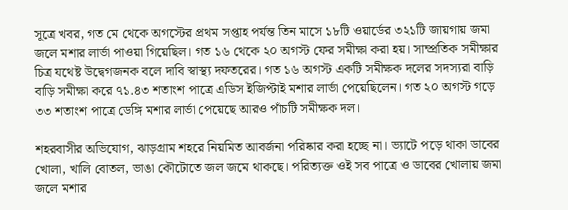সূত্রে খবর, গত মে থেকে অগস্টের প্রথম সপ্তাহ পর্যন্ত তিন মাসে ১৮টি ওয়ার্ডের ৩২১টি জায়গায় জমা জলে মশার লার্ভা পাওয়া গিয়েছিল। গত ১৬ থেকে ২০ অগস্ট ফের সমীক্ষা করা হয়। সাম্প্রতিক সমীক্ষার চিত্র যথেষ্ট উদ্বেগজনক বলে দাবি স্বাস্থ্য দফতরের। গত ১৬ অগস্ট একটি সমীক্ষক দলের সদস্যরা বাড়ি বাড়ি সমীক্ষা করে ৭১.৪৩ শতাংশ পাত্রে এডিস ইজিপ্টাই মশার লার্ভা পেয়েছিলেন। গত ২০ অগস্ট গড়ে ৩৩ শতাংশ পাত্রে ডেঙ্গি মশার লার্ভা পেয়েছে আরও পাঁচটি সমীক্ষক দল।

শহরবাসীর অভিযোগ, ঝাড়গ্রাম শহরে নিয়মিত আবর্জনা পরিষ্কার করা হচ্ছে না। ভ্যাটে পড়ে থাকা ডাবের খোলা, খালি বোতল, ভাঙা কৌটোতে জল জমে থাকছে। পরিত্যক্ত ওই সব পাত্রে ও ডাবের খোলায় জমা জলে মশার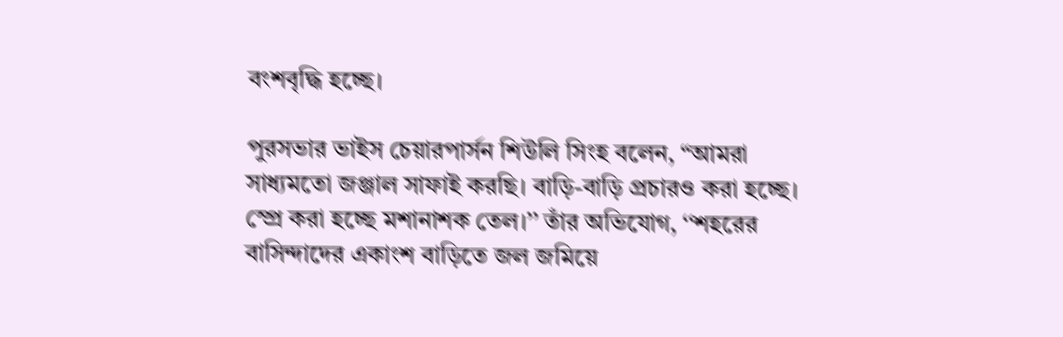বংশবৃদ্ধি হচ্ছে।

পুরসভার ভাইস চেয়ারপার্সন শিউলি সিংহ বলেন, “আমরা সাধ্যমতো জঞ্জাল সাফাই করছি। বাড়ি-বাড়ি প্রচারও করা হচ্ছে। স্প্রে করা হচ্ছে মশানাশক তেল।’’ তাঁর অভিযোগ, ‘‘শহরের বাসিন্দাদের একাংশ বাড়িতে জল জমিয়ে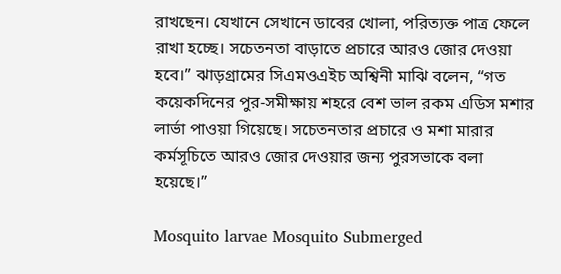রাখছেন। যেখানে সেখানে ডাবের খোলা, পরিত্যক্ত পাত্র ফেলে রাখা হচ্ছে। সচেতনতা বাড়াতে প্রচারে আরও জোর দেওয়া হবে।” ঝাড়গ্রামের সিএমওএইচ অশ্বিনী মাঝি বলেন, “গত কয়েকদিনের পুর-সমীক্ষায় শহরে বেশ ভাল রকম এডিস মশার লার্ভা পাওয়া গিয়েছে। সচেতনতার প্রচারে ও মশা মারার কর্মসূচিতে আরও জোর দেওয়ার জন্য পুরসভাকে বলা হয়েছে।”

Mosquito larvae Mosquito Submerged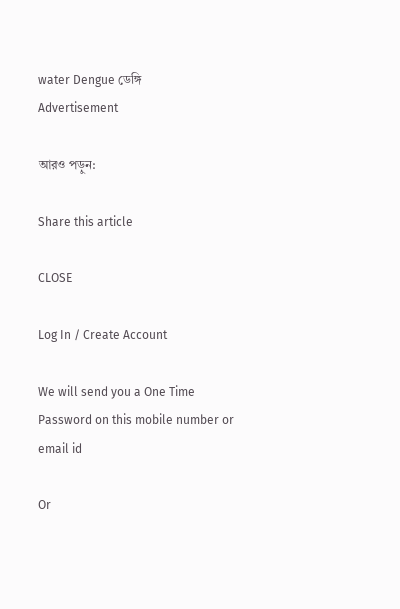water Dengue ডেঙ্গি
Advertisement

আরও পড়ুন:

Share this article

CLOSE

Log In / Create Account

We will send you a One Time Password on this mobile number or email id

Or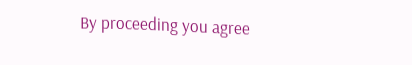By proceeding you agree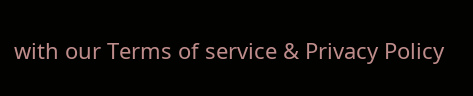with our Terms of service & Privacy Policy